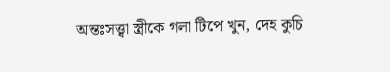অন্তঃসত্ত্বা স্ত্রীকে গলা টিপে খুন, দেহ কুচি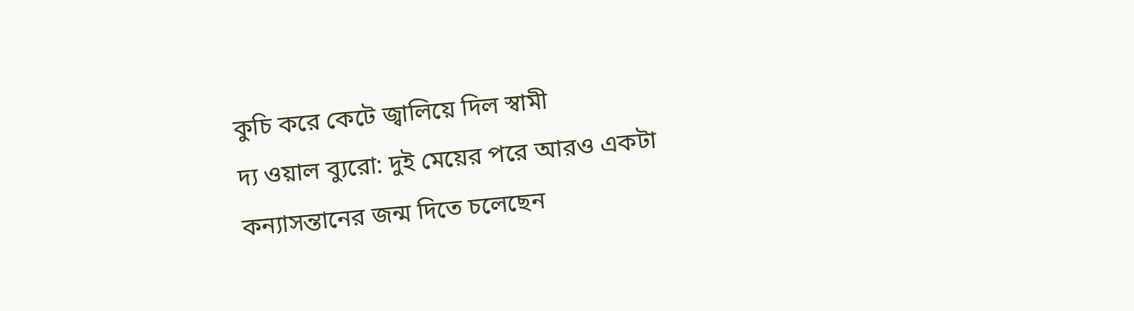কুচি করে কেটে জ্বালিয়ে দিল স্বামী
দ্য ওয়াল ব্যুরো: দুই মেয়ের পরে আরও একটা কন্যাসন্তানের জন্ম দিতে চলেছেন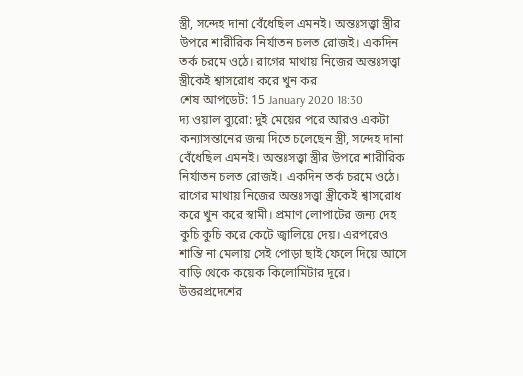স্ত্রী, সন্দেহ দানা বেঁধেছিল এমনই। অন্তঃসত্ত্বা স্ত্রীর উপরে শারীরিক নির্যাতন চলত রোজই। একদিন তর্ক চরমে ওঠে। রাগের মাথায় নিজের অন্তঃসত্ত্বা স্ত্রীকেই শ্বাসরোধ করে খুন কর
শেষ আপডেট: 15 January 2020 18:30
দ্য ওয়াল ব্যুরো: দুই মেয়ের পরে আরও একটা কন্যাসন্তানের জন্ম দিতে চলেছেন স্ত্রী, সন্দেহ দানা বেঁধেছিল এমনই। অন্তঃসত্ত্বা স্ত্রীর উপরে শারীরিক নির্যাতন চলত রোজই। একদিন তর্ক চরমে ওঠে। রাগের মাথায় নিজের অন্তঃসত্ত্বা স্ত্রীকেই শ্বাসরোধ করে খুন করে স্বামী। প্রমাণ লোপাটের জন্য দেহ কুচি কুচি করে কেটে জ্বালিয়ে দেয়। এরপরেও শান্তি না মেলায় সেই পোড়া ছাই ফেলে দিয়ে আসে বাড়ি থেকে কয়েক কিলোমিটার দূরে।
উত্তরপ্রদেশের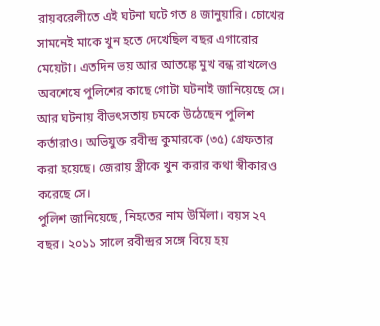রায়বরেলীতে এই ঘটনা ঘটে গত ৪ জানুয়ারি। চোখের সামনেই মাকে খুন হতে দেখেছিল বছর এগারোর মেয়েটা। এতদিন ভয় আর আতঙ্কে মুখ বন্ধ রাখলেও অবশেষে পুলিশের কাছে গোটা ঘটনাই জানিয়েছে সে। আর ঘটনায় বীভৎসতায় চমকে উঠেছেন পুলিশ কর্তারাও। অভিযুক্ত রবীন্দ্র কুমারকে (৩৫) গ্রেফতার করা হয়েছে। জেরায় স্ত্রীকে খুন করার কথা স্বীকারও করেছে সে।
পুলিশ জানিয়েছে, নিহতের নাম উর্মিলা। বয়স ২৭ বছর। ২০১১ সালে রবীন্দ্রর সঙ্গে বিয়ে হয়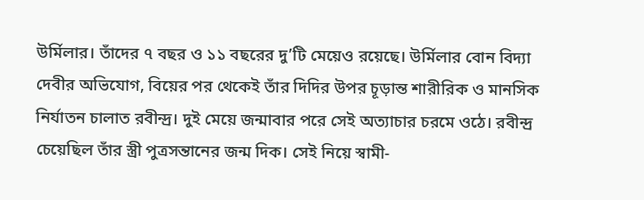উর্মিলার। তাঁদের ৭ বছর ও ১১ বছরের দু’টি মেয়েও রয়েছে। উর্মিলার বোন বিদ্যা দেবীর অভিযোগ, বিয়ের পর থেকেই তাঁর দিদির উপর চূড়ান্ত শারীরিক ও মানসিক নির্যাতন চালাত রবীন্দ্র। দুই মেয়ে জন্মাবার পরে সেই অত্যাচার চরমে ওঠে। রবীন্দ্র চেয়েছিল তাঁর স্ত্রী পুত্রসন্তানের জন্ম দিক। সেই নিয়ে স্বামী-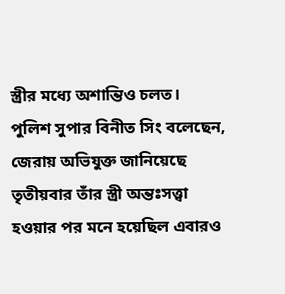স্ত্রীর মধ্যে অশান্তিও চলত।
পুলিশ সুপার বিনীত সিং বলেছেন, জেরায় অভিযুক্ত জানিয়েছে তৃতীয়বার তাঁর স্ত্রী অন্তঃসত্ত্বা হওয়ার পর মনে হয়েছিল এবারও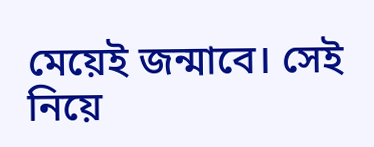মেয়েই জন্মাবে। সেই নিয়ে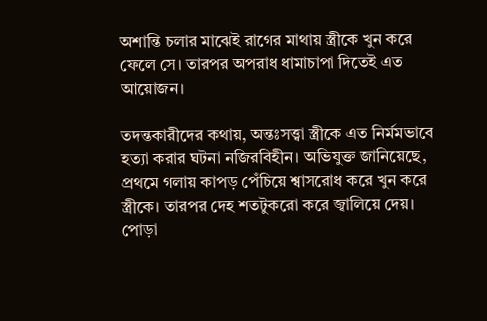অশান্তি চলার মাঝেই রাগের মাথায় স্ত্রীকে খুন করে ফেলে সে। তারপর অপরাধ ধামাচাপা দিতেই এত আয়োজন।

তদন্তকারীদের কথায়, অন্তঃসত্ত্বা স্ত্রীকে এত নির্মমভাবে হত্যা করার ঘটনা নজিরবিহীন। অভিযুক্ত জানিয়েছে, প্রথমে গলায় কাপড় পেঁচিয়ে শ্বাসরোধ করে খুন করে স্ত্রীকে। তারপর দেহ শতটুকরো করে জ্বালিয়ে দেয়। পোড়া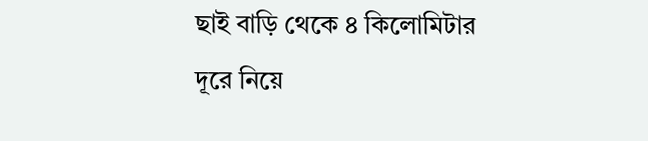ছাই বাড়ি থেকে ৪ কিলোমিটার দূরে নিয়ে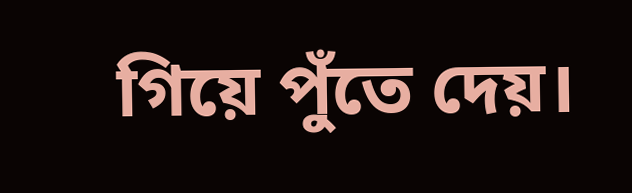গিয়ে পুঁতে দেয়।